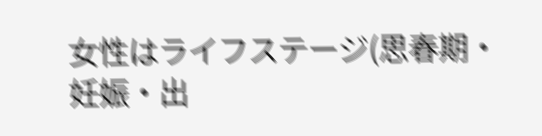女性はライフステージ(思春期・妊娠・出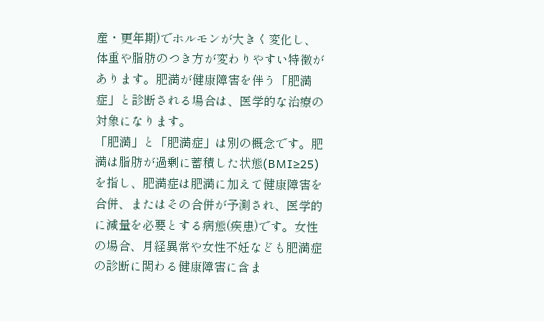産・更年期)でホルモンが大きく変化し、体重や脂肪のつき方が変わりやすい特徴があります。肥満が健康障害を伴う「肥満症」と診断される場合は、医学的な治療の対象になります。
「肥満」と「肥満症」は別の概念です。肥満は脂肪が過剰に蓄積した状態(BMI≥25)を指し、肥満症は肥満に加えて健康障害を合併、またはその合併が予測され、医学的に減量を必要とする病態(疾患)です。女性の場合、月経異常や女性不妊なども肥満症の診断に関わる健康障害に含ま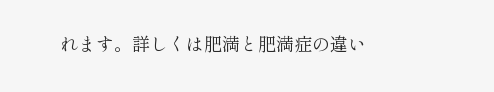れます。詳しくは肥満と肥満症の違い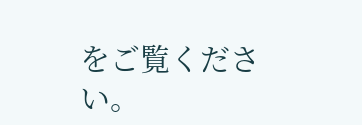をご覧ください。